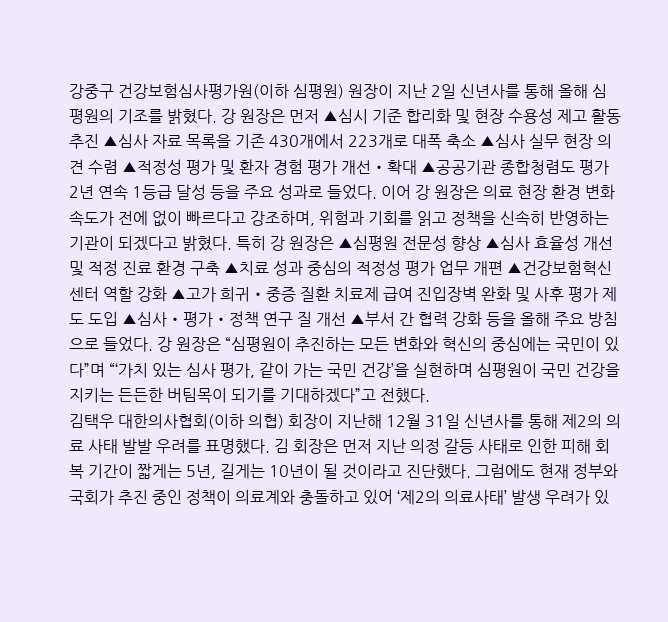강중구 건강보험심사평가원(이하 심평원) 원장이 지난 2일 신년사를 통해 올해 심평원의 기조를 밝혔다. 강 원장은 먼저 ▲심시 기준 합리화 및 현장 수용성 제고 활동 추진 ▲심사 자료 목록을 기존 430개에서 223개로 대폭 축소 ▲심사 실무 현장 의견 수렴 ▲적정성 평가 및 환자 경험 평가 개선‧확대 ▲공공기관 종합청렴도 평가 2년 연속 1등급 달성 등을 주요 성과로 들었다. 이어 강 원장은 의료 현장 환경 변화 속도가 전에 없이 빠르다고 강조하며, 위험과 기회를 읽고 정책을 신속히 반영하는 기관이 되겠다고 밝혔다. 특히 강 원장은 ▲심평원 전문성 향상 ▲심사 효율성 개선 및 적정 진료 환경 구축 ▲치료 성과 중심의 적정성 평가 업무 개편 ▲건강보험혁신센터 역할 강화 ▲고가 희귀‧중증 질환 치료제 급여 진입장벽 완화 및 사후 평가 제도 도입 ▲심사‧평가‧정책 연구 질 개선 ▲부서 간 협력 강화 등을 올해 주요 방침으로 들었다. 강 원장은 “심평원이 추진하는 모든 변화와 혁신의 중심에는 국민이 있다”며 “‘가치 있는 심사 평가, 같이 가는 국민 건강’을 실현하며 심평원이 국민 건강을 지키는 든든한 버팀목이 되기를 기대하겠다”고 전했다.
김택우 대한의사협회(이하 의협) 회장이 지난해 12월 31일 신년사를 통해 제2의 의료 사태 발발 우려를 표명했다. 김 회장은 먼저 지난 의정 갈등 사태로 인한 피해 회복 기간이 짧게는 5년, 길게는 10년이 될 것이라고 진단했다. 그럼에도 현재 정부와 국회가 추진 중인 정책이 의료계와 충돌하고 있어 ‘제2의 의료사태’ 발생 우려가 있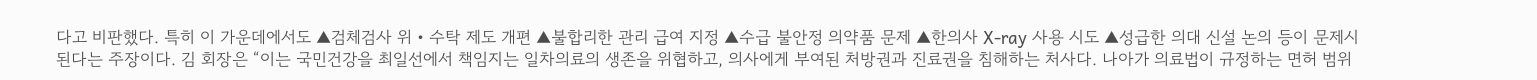다고 비판했다. 특히 이 가운데에서도 ▲검체검사 위‧수탁 제도 개편 ▲불합리한 관리 급여 지정 ▲수급 불안정 의약품 문제 ▲한의사 X-ray 사용 시도 ▲성급한 의대 신설 논의 등이 문제시 된다는 주장이다. 김 회장은 “이는 국민건강을 최일선에서 책임지는 일차의료의 생존을 위협하고, 의사에게 부여된 처방권과 진료권을 침해하는 처사다. 나아가 의료법이 규정하는 면허 범위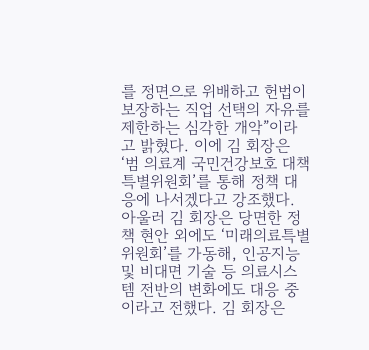를 정면으로 위배하고 헌법이 보장하는 직업 선택의 자유를 제한하는 심각한 개악”이라고 밝혔다. 이에 김 회장은 ‘범 의료계 국민건강보호 대책특별위원회’를 통해 정책 대응에 나서겠다고 강조했다. 아울러 김 회장은 당면한 정책 현안 외에도 ‘미래의료특별위원회’를 가동해, 인공지능 및 비대면 기술 등 의료시스템 전반의 변화에도 대응 중이라고 전했다. 김 회장은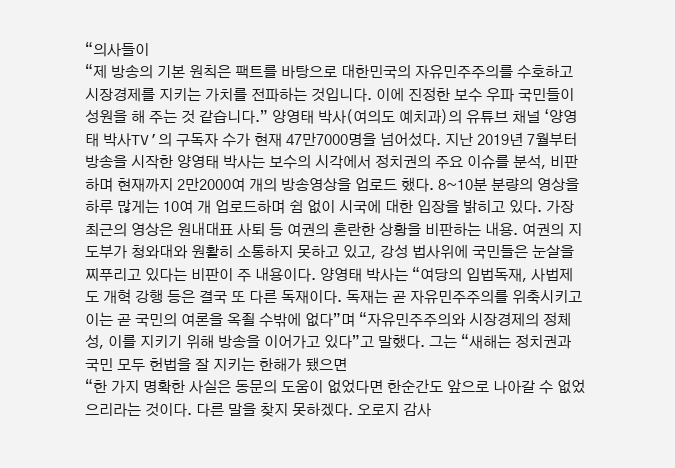“의사들이
“제 방송의 기본 원칙은 팩트를 바탕으로 대한민국의 자유민주주의를 수호하고 시장경제를 지키는 가치를 전파하는 것입니다. 이에 진정한 보수 우파 국민들이 성원을 해 주는 것 같습니다.” 양영태 박사(여의도 예치과)의 유튜브 채널 ‘양영태 박사TV’의 구독자 수가 현재 47만7000명을 넘어섰다. 지난 2019년 7월부터 방송을 시작한 양영태 박사는 보수의 시각에서 정치권의 주요 이슈를 분석, 비판하며 현재까지 2만2000여 개의 방송영상을 업로드 했다. 8~10분 분량의 영상을 하루 많게는 10여 개 업로드하며 쉼 없이 시국에 대한 입장을 밝히고 있다. 가장 최근의 영상은 원내대표 사퇴 등 여권의 혼란한 상황을 비판하는 내용. 여권의 지도부가 청와대와 원활히 소통하지 못하고 있고, 강성 법사위에 국민들은 눈살을 찌푸리고 있다는 비판이 주 내용이다. 양영태 박사는 “여당의 입법독재, 사법제도 개혁 강행 등은 결국 또 다른 독재이다. 독재는 곧 자유민주주의를 위축시키고 이는 곧 국민의 여론을 옥죌 수밖에 없다”며 “자유민주주의와 시장경제의 정체성, 이를 지키기 위해 방송을 이어가고 있다”고 말했다. 그는 “새해는 정치권과 국민 모두 헌법을 잘 지키는 한해가 됐으면
“한 가지 명확한 사실은 동문의 도움이 없었다면 한순간도 앞으로 나아갈 수 없었으리라는 것이다. 다른 말을 찾지 못하겠다. 오로지 감사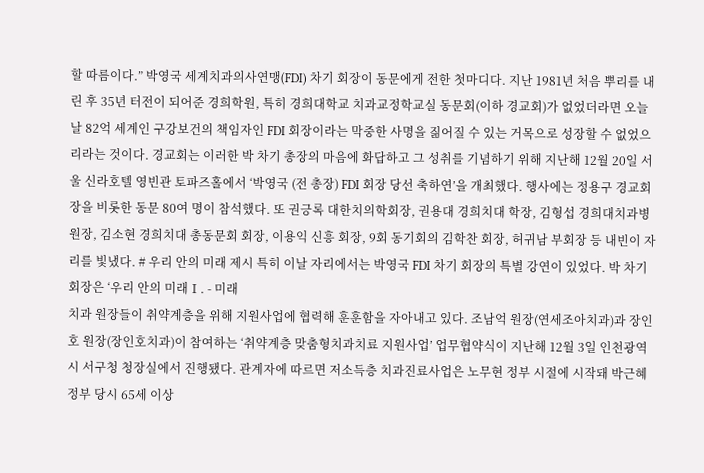할 따름이다.” 박영국 세계치과의사연맹(FDI) 차기 회장이 동문에게 전한 첫마디다. 지난 1981년 처음 뿌리를 내린 후 35년 터전이 되어준 경희학원, 특히 경희대학교 치과교정학교실 동문회(이하 경교회)가 없었더라면 오늘날 82억 세계인 구강보건의 책임자인 FDI 회장이라는 막중한 사명을 짊어질 수 있는 거목으로 성장할 수 없었으리라는 것이다. 경교회는 이러한 박 차기 총장의 마음에 화답하고 그 성취를 기념하기 위해 지난해 12월 20일 서울 신라호텔 영빈관 토파즈홀에서 ‘박영국 (전 총장) FDI 회장 당선 축하연’을 개최했다. 행사에는 정용구 경교회장을 비롯한 동문 80여 명이 참석했다. 또 권긍록 대한치의학회장, 권용대 경희치대 학장, 김형섭 경희대치과병원장, 김소현 경희치대 총동문회 회장, 이용익 신흥 회장, 9회 동기회의 김학찬 회장, 허귀남 부회장 등 내빈이 자리를 빛냈다. # 우리 안의 미래 제시 특히 이날 자리에서는 박영국 FDI 차기 회장의 특별 강연이 있었다. 박 차기 회장은 ‘우리 안의 미래Ⅰ. - 미래
치과 원장들이 취약계층을 위해 지원사업에 협력해 훈훈함을 자아내고 있다. 조남억 원장(연세조아치과)과 장인호 원장(장인호치과)이 참여하는 ‘취약계층 맞춤형치과치료 지원사업’ 업무협약식이 지난해 12월 3일 인천광역시 서구청 청장실에서 진행됐다. 관계자에 따르면 저소득층 치과진료사업은 노무현 정부 시절에 시작돼 박근혜 정부 당시 65세 이상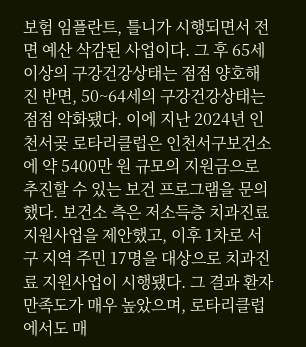보험 임플란트, 틀니가 시행되면서 전면 예산 삭감된 사업이다. 그 후 65세 이상의 구강건강상태는 점점 양호해진 반면, 50~64세의 구강건강상태는 점점 악화됐다. 이에 지난 2024년 인천서곶 로타리클럽은 인천서구보건소에 약 5400만 원 규모의 지원금으로 추진할 수 있는 보건 프로그램을 문의했다. 보건소 측은 저소득층 치과진료 지원사업을 제안했고, 이후 1차로 서구 지역 주민 17명을 대상으로 치과진료 지원사업이 시행됐다. 그 결과 환자 만족도가 매우 높았으며, 로타리클럽에서도 매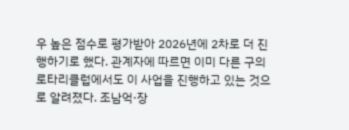우 높은 점수로 평가받아 2026년에 2차로 더 진행하기로 했다. 관계자에 따르면 이미 다른 구의 로타리클럽에서도 이 사업을 진행하고 있는 것으로 알려졌다. 조남억·장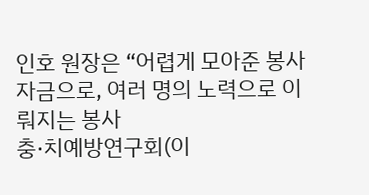인호 원장은 “어렵게 모아준 봉사 자금으로, 여러 명의 노력으로 이뤄지는 봉사
충·치예방연구회(이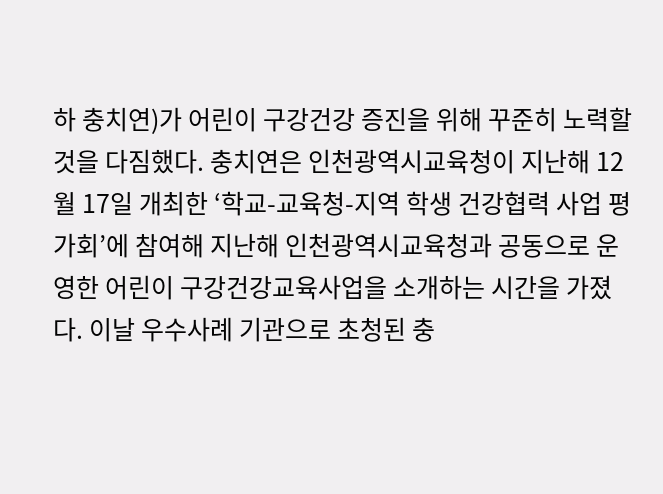하 충치연)가 어린이 구강건강 증진을 위해 꾸준히 노력할 것을 다짐했다. 충치연은 인천광역시교육청이 지난해 12월 17일 개최한 ‘학교-교육청-지역 학생 건강협력 사업 평가회’에 참여해 지난해 인천광역시교육청과 공동으로 운영한 어린이 구강건강교육사업을 소개하는 시간을 가졌다. 이날 우수사례 기관으로 초청된 충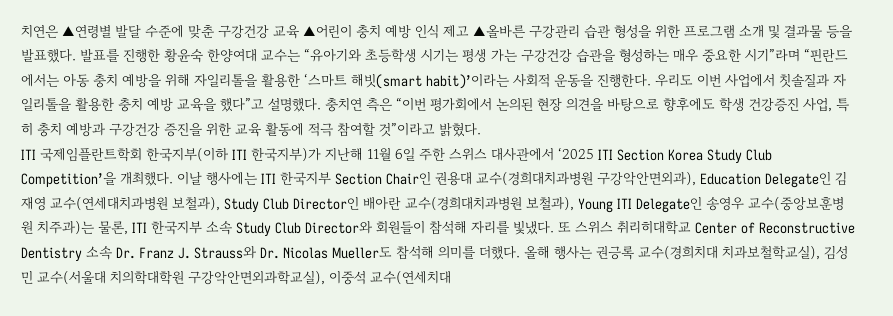치연은 ▲연령별 발달 수준에 맞춘 구강건강 교육 ▲어린이 충치 예방 인식 제고 ▲올바른 구강관리 습관 형성을 위한 프로그램 소개 및 결과물 등을 발표했다. 발표를 진행한 황윤숙 한양여대 교수는 “유아기와 초등학생 시기는 평생 가는 구강건강 습관을 형성하는 매우 중요한 시기”라며 “핀란드에서는 아동 충치 예방을 위해 자일리톨을 활용한 ‘스마트 해빗(smart habit)’이라는 사회적 운동을 진행한다. 우리도 이번 사업에서 칫솔질과 자일리톨을 활용한 충치 예방 교육을 했다”고 설명했다. 충치연 측은 “이번 평가회에서 논의된 현장 의견을 바탕으로 향후에도 학생 건강증진 사업, 특히 충치 예방과 구강건강 증진을 위한 교육 활동에 적극 참여할 것”이라고 밝혔다.
ITI 국제임플란트학회 한국지부(이하 ITI 한국지부)가 지난해 11월 6일 주한 스위스 대사관에서 ‘2025 ITI Section Korea Study Club Competition’을 개최했다. 이날 행사에는 ITI 한국지부 Section Chair인 권용대 교수(경희대치과병원 구강악안면외과), Education Delegate인 김재영 교수(연세대치과병원 보철과), Study Club Director인 배아란 교수(경희대치과병원 보철과), Young ITI Delegate인 송영우 교수(중앙보훈병원 치주과)는 물론, ITI 한국지부 소속 Study Club Director와 회원들이 참석해 자리를 빛냈다. 또 스위스 취리히대학교 Center of Reconstructive Dentistry 소속 Dr. Franz J. Strauss와 Dr. Nicolas Mueller도 참석해 의미를 더했다. 올해 행사는 권긍록 교수(경희치대 치과보철학교실), 김성민 교수(서울대 치의학대학원 구강악안면외과학교실), 이중석 교수(연세치대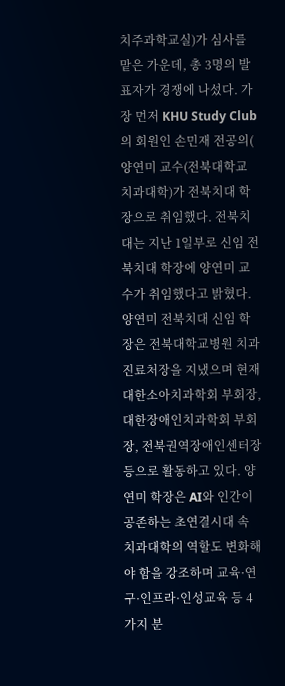치주과학교실)가 심사를 맡은 가운데, 총 3명의 발표자가 경쟁에 나섰다. 가장 먼저 KHU Study Club의 회원인 손민재 전공의(
양연미 교수(전북대학교 치과대학)가 전북치대 학장으로 취임했다. 전북치대는 지난 1일부로 신임 전북치대 학장에 양연미 교수가 취임했다고 밝혔다. 양연미 전북치대 신임 학장은 전북대학교병원 치과진료처장을 지냈으며 현재 대한소아치과학회 부회장, 대한장애인치과학회 부회장, 전북권역장애인센터장 등으로 활동하고 있다. 양연미 학장은 AI와 인간이 공존하는 초연결시대 속 치과대학의 역할도 변화해야 함을 강조하며 교육·연구·인프라·인성교육 등 4가지 분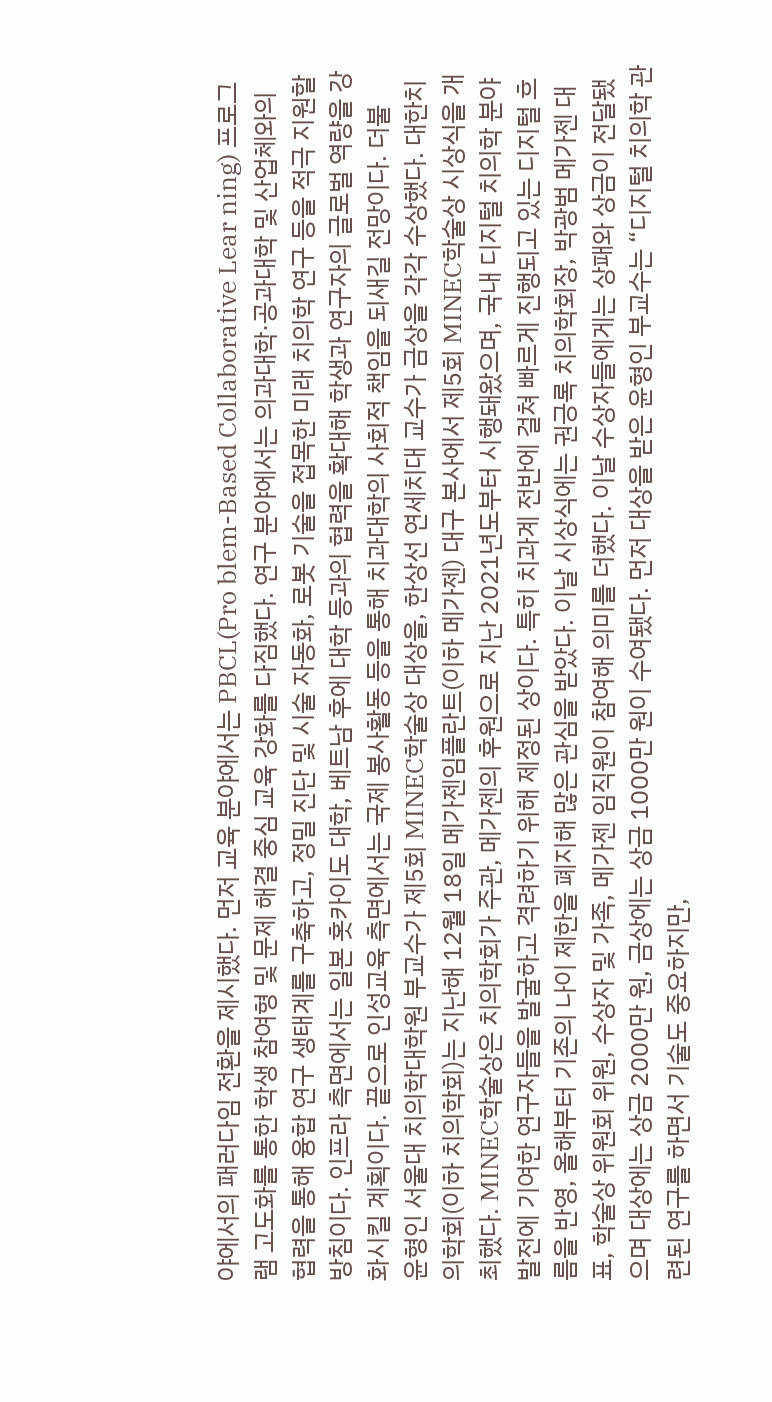야에서의 패러다임 전환을 제시했다. 먼저 교육 분야에서는 PBCL(Pro blem-Based Collaborative Lear ning) 프로그램 고도화를 통한 학생 참여형 및 문제 해결 중심 교육 강화를 다짐했다. 연구 분야에서는 의과대학·공과대학 및 산업체와의 협력을 통해 융합 연구 생태계를 구축하고, 정밀 진단 및 시술 자동화, 로봇 기술을 접목한 미래 치의학 연구 등을 적극 지원할 방침이다. 인프라 측면에서는 일본 홋카이도 대학, 베트남 후에 대학 등과의 협력을 확대해 학생과 연구자의 글로벌 역량을 강화시킬 계획이다. 끝으로 인성교육 측면에서는 국제 봉사활동 등을 통해 치과대학의 사회적 책임을 되새길 전망이다. 더불
윤형인 서울대 치의학대학원 부교수가 제5회 MINEC학술상 대상을, 한상선 연세치대 교수가 금상을 각각 수상했다. 대한치의학회(이하 치의학회)는 지난해 12월 18일 메가젠임플란트(이하 메가젠) 대구 본사에서 제5회 MINEC학술상 시상식을 개최했다. MINEC학술상은 치의학회가 주관, 메가젠의 후원으로 지난 2021년도부터 시행돼왔으며, 국내 디지털 치의학 분야 발전에 기여한 연구자들을 발굴하고 격려하기 위해 제정된 상이다. 특히 치과계 전반에 걸쳐 빠르게 진행되고 있는 디지털 흐름을 반영, 올해부터 기존의 나이 제한을 폐지해 많은 관심을 받았다. 이날 시상식에는 권긍록 치의학회장, 박광범 메가젠 대표, 학술상 위원회 위원, 수상자 및 가족, 메가젠 임직원이 참여해 의미를 더했다. 이날 수상자들에게는 상패와 상금이 전달됐으며 대상에는 상금 2000만 원, 금상에는 상금 1000만 원이 수여됐다. 먼저 대상을 받은 윤형인 부교수는 “디지털 치의학 관련된 연구를 하면서 기술도 중요하지만,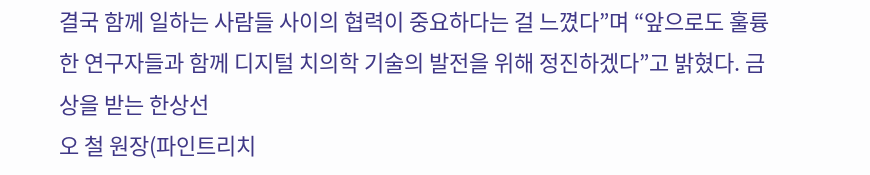결국 함께 일하는 사람들 사이의 협력이 중요하다는 걸 느꼈다”며 “앞으로도 훌륭한 연구자들과 함께 디지털 치의학 기술의 발전을 위해 정진하겠다”고 밝혔다. 금상을 받는 한상선
오 철 원장(파인트리치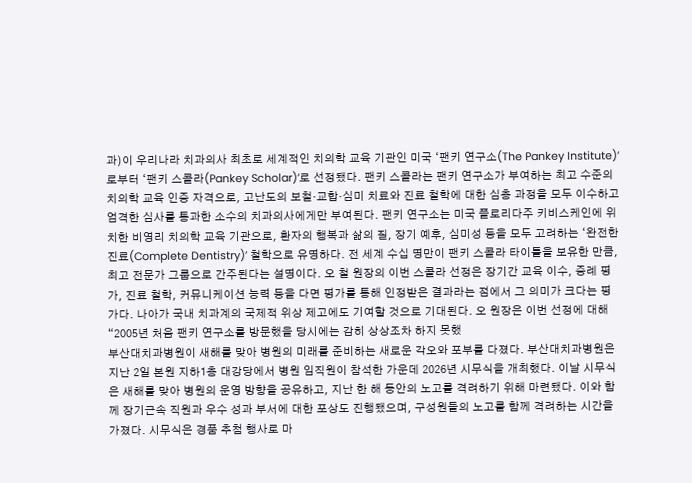과)이 우리나라 치과의사 최초로 세계적인 치의학 교육 기관인 미국 ‘팬키 연구소(The Pankey Institute)’로부터 ‘팬키 스콜라(Pankey Scholar)’로 선정됐다. 팬키 스콜라는 팬키 연구소가 부여하는 최고 수준의 치의학 교육 인증 자격으로, 고난도의 보철·교합·심미 치료와 진료 철학에 대한 심층 과정을 모두 이수하고 엄격한 심사를 통과한 소수의 치과의사에게만 부여된다. 팬키 연구소는 미국 플로리다주 키비스케인에 위치한 비영리 치의학 교육 기관으로, 환자의 행복과 삶의 질, 장기 예후, 심미성 등을 모두 고려하는 ‘완전한 진료(Complete Dentistry)’ 철학으로 유명하다. 전 세계 수십 명만이 팬키 스콜라 타이틀을 보유한 만큼, 최고 전문가 그룹으로 간주된다는 설명이다. 오 철 원장의 이번 스콜라 선정은 장기간 교육 이수, 증례 평가, 진료 철학, 커뮤니케이션 능력 등을 다면 평가를 통해 인정받은 결과라는 점에서 그 의미가 크다는 평가다. 나아가 국내 치과계의 국제적 위상 제고에도 기여할 것으로 기대된다. 오 원장은 이번 선정에 대해 “2005년 처음 팬키 연구소를 방문했을 당시에는 감히 상상조차 하지 못했
부산대치과병원이 새해를 맞아 병원의 미래를 준비하는 새로운 각오와 포부를 다졌다. 부산대치과병원은 지난 2일 본원 지하1층 대강당에서 병원 임직원이 참석한 가운데 2026년 시무식을 개최했다. 이날 시무식은 새해를 맞아 병원의 운영 방향을 공유하고, 지난 한 해 동안의 노고를 격려하기 위해 마련됐다. 이와 함께 장기근속 직원과 우수 성과 부서에 대한 포상도 진행됐으며, 구성원들의 노고를 함께 격려하는 시간을 가졌다. 시무식은 경품 추첨 행사로 마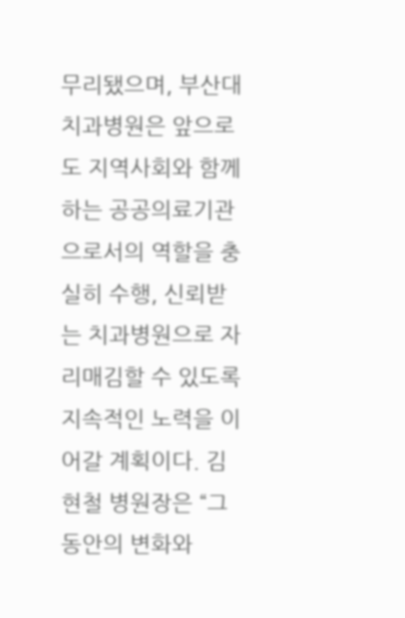무리됐으며, 부산대치과병원은 앞으로도 지역사회와 함께하는 공공의료기관으로서의 역할을 충실히 수행, 신뢰받는 치과병원으로 자리매김할 수 있도록 지속적인 노력을 이어갈 계획이다. 김현철 병원장은 “그동안의 변화와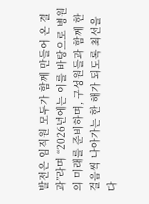발전은 임직원 모두가 함께 만들어 온 결과”라며 “2026년에는 이를 바탕으로 병원의 미래를 준비하며, 구성원들과 함께 한 걸음씩 나아가는 한 해가 되도록 최선을 다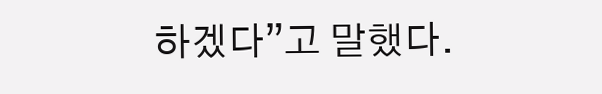하겠다”고 말했다.